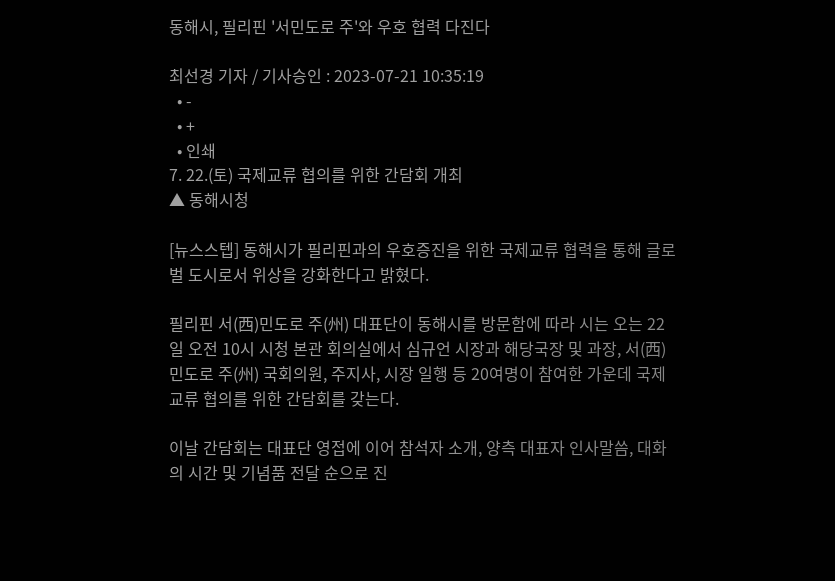동해시, 필리핀 '서민도로 주'와 우호 협력 다진다

최선경 기자 / 기사승인 : 2023-07-21 10:35:19
  • -
  • +
  • 인쇄
7. 22.(토) 국제교류 협의를 위한 간담회 개최
▲ 동해시청

[뉴스스텝] 동해시가 필리핀과의 우호증진을 위한 국제교류 협력을 통해 글로벌 도시로서 위상을 강화한다고 밝혔다.

필리핀 서(西)민도로 주(州) 대표단이 동해시를 방문함에 따라 시는 오는 22일 오전 10시 시청 본관 회의실에서 심규언 시장과 해당국장 및 과장, 서(西)민도로 주(州) 국회의원, 주지사, 시장 일행 등 20여명이 참여한 가운데 국제교류 협의를 위한 간담회를 갖는다.

이날 간담회는 대표단 영접에 이어 참석자 소개, 양측 대표자 인사말씀, 대화의 시간 및 기념품 전달 순으로 진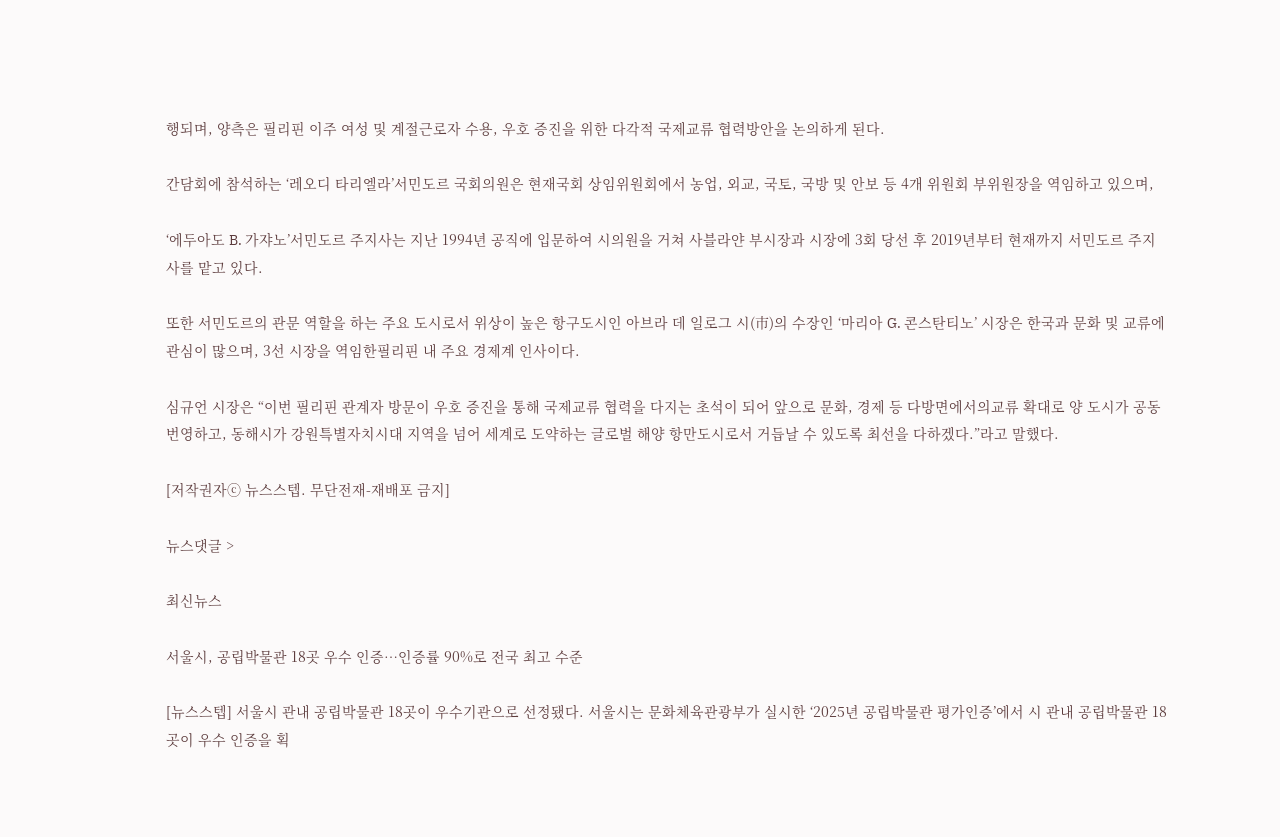행되며, 양측은 필리핀 이주 여성 및 계절근로자 수용, 우호 증진을 위한 다각적 국제교류 협력방안을 논의하게 된다.

간담회에 참석하는 ‘레오디 타리엘라’서민도르 국회의원은 현재국회 상임위원회에서 농업, 외교, 국토, 국방 및 안보 등 4개 위원회 부위원장을 역임하고 있으며,

‘에두아도 B. 가쟈노’서민도르 주지사는 지난 1994년 공직에 입문하여 시의원을 거쳐 사블라얀 부시장과 시장에 3회 당선 후 2019년부터 현재까지 서민도르 주지사를 맡고 있다.

또한 서민도르의 관문 역할을 하는 주요 도시로서 위상이 높은 항구도시인 아브라 데 일로그 시(市)의 수장인 ‘마리아 G. 콘스탄티노’ 시장은 한국과 문화 및 교류에 관심이 많으며, 3선 시장을 역임한필리핀 내 주요 경제계 인사이다.

심규언 시장은 “이번 필리핀 관계자 방문이 우호 증진을 통해 국제교류 협력을 다지는 초석이 되어 앞으로 문화, 경제 등 다방면에서의교류 확대로 양 도시가 공동 번영하고, 동해시가 강원특별자치시대 지역을 넘어 세계로 도약하는 글로벌 해양 항만도시로서 거듭날 수 있도록 최선을 다하겠다.”라고 말했다.

[저작권자ⓒ 뉴스스텝. 무단전재-재배포 금지]

뉴스댓글 >

최신뉴스

서울시, 공립박물관 18곳 우수 인증…인증률 90%로 전국 최고 수준

[뉴스스텝] 서울시 관내 공립박물관 18곳이 우수기관으로 선정됐다. 서울시는 문화체육관광부가 실시한 ‘2025년 공립박물관 평가인증’에서 시 관내 공립박물관 18곳이 우수 인증을 획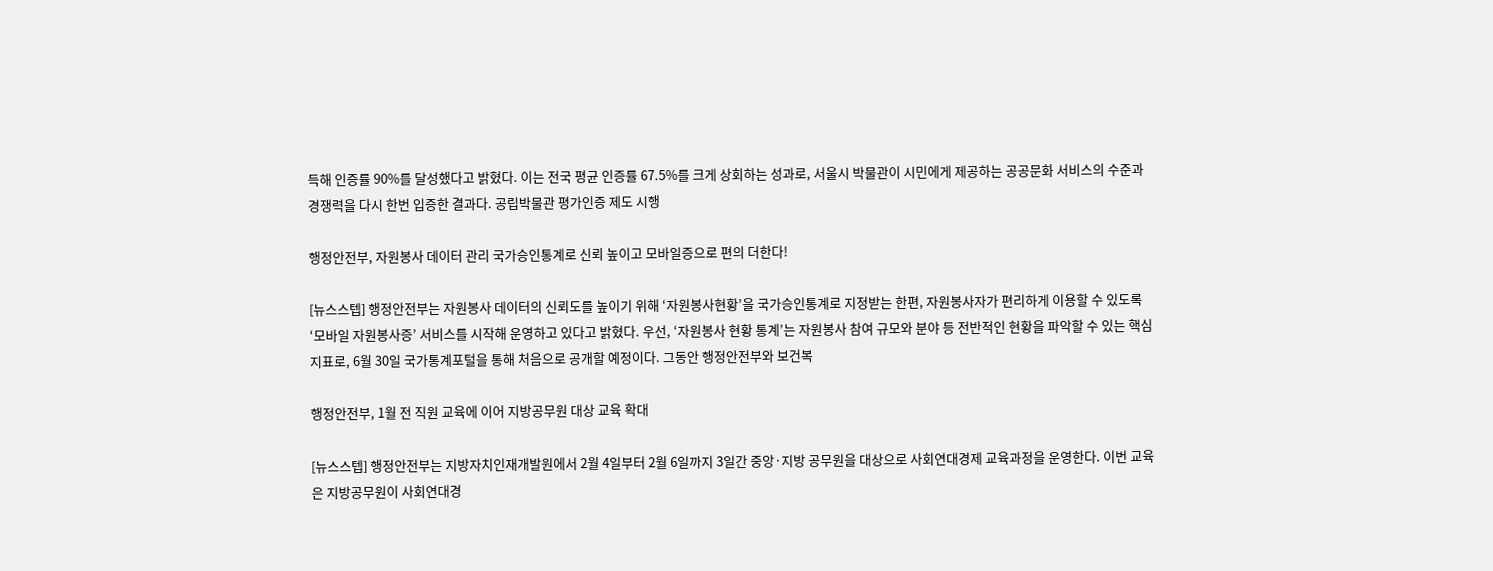득해 인증률 90%를 달성했다고 밝혔다. 이는 전국 평균 인증률 67.5%를 크게 상회하는 성과로, 서울시 박물관이 시민에게 제공하는 공공문화 서비스의 수준과 경쟁력을 다시 한번 입증한 결과다. 공립박물관 평가인증 제도 시행

행정안전부, 자원봉사 데이터 관리 국가승인통계로 신뢰 높이고 모바일증으로 편의 더한다!

[뉴스스텝] 행정안전부는 자원봉사 데이터의 신뢰도를 높이기 위해 ‘자원봉사현황’을 국가승인통계로 지정받는 한편, 자원봉사자가 편리하게 이용할 수 있도록 ‘모바일 자원봉사증’ 서비스를 시작해 운영하고 있다고 밝혔다. 우선, ‘자원봉사 현황 통계’는 자원봉사 참여 규모와 분야 등 전반적인 현황을 파악할 수 있는 핵심 지표로, 6월 30일 국가통계포털을 통해 처음으로 공개할 예정이다. 그동안 행정안전부와 보건복

행정안전부, 1월 전 직원 교육에 이어 지방공무원 대상 교육 확대

[뉴스스텝] 행정안전부는 지방자치인재개발원에서 2월 4일부터 2월 6일까지 3일간 중앙·지방 공무원을 대상으로 사회연대경제 교육과정을 운영한다. 이번 교육은 지방공무원이 사회연대경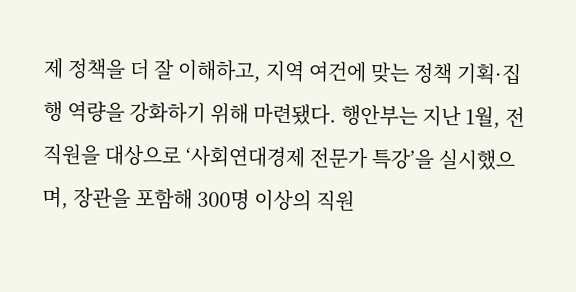제 정책을 더 잘 이해하고, 지역 여건에 맞는 정책 기획·집행 역량을 강화하기 위해 마련됐다. 행안부는 지난 1월, 전 직원을 대상으로 ‘사회연대경제 전문가 특강’을 실시했으며, 장관을 포함해 300명 이상의 직원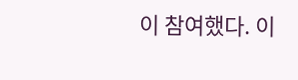이 참여했다. 이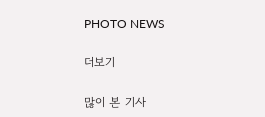PHOTO NEWS

더보기

많이 본 기사